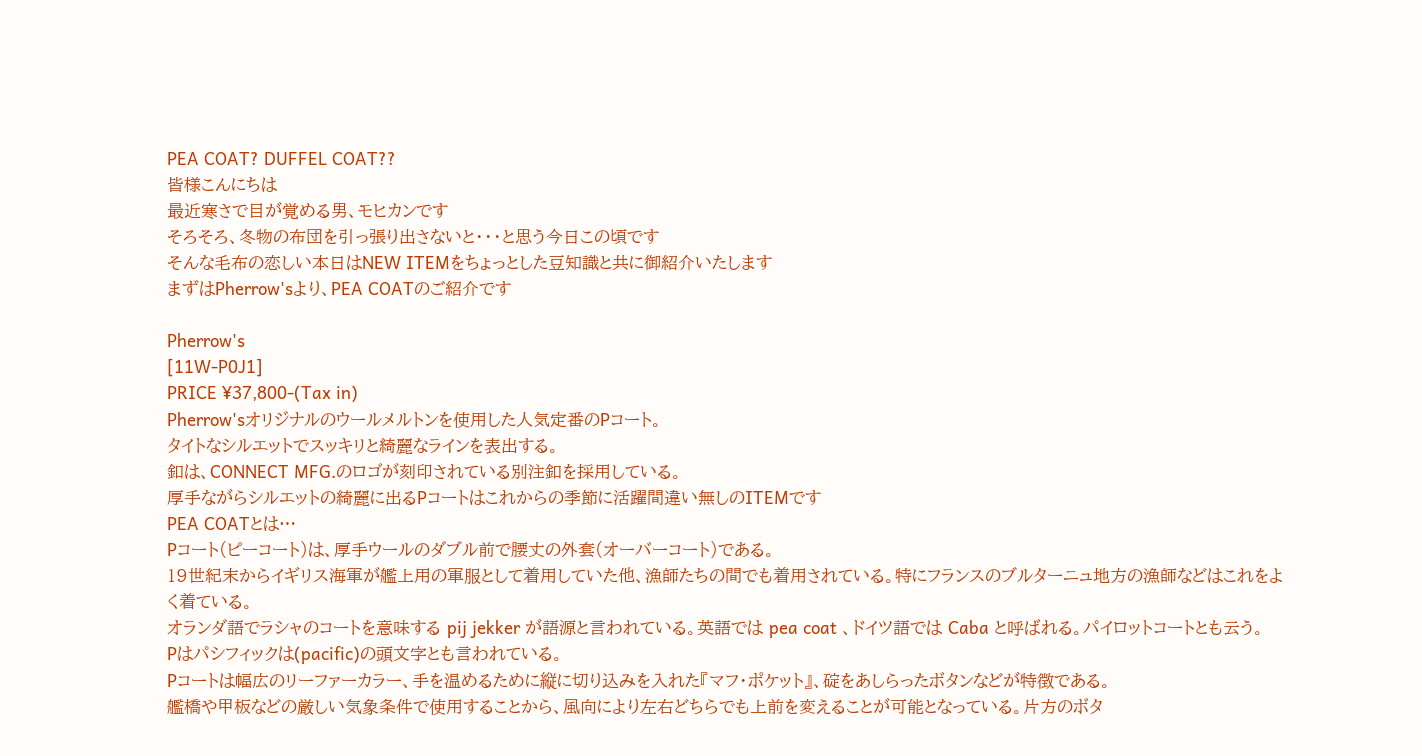PEA COAT? DUFFEL COAT??
皆様こんにちは
最近寒さで目が覚める男、モヒカンです
そろそろ、冬物の布団を引っ張り出さないと・・・と思う今日この頃です
そんな毛布の恋しい本日はNEW ITEMをちょっとした豆知識と共に御紹介いたします
まずはPherrow'sより、PEA COATのご紹介です

Pherrow's
[11W-P0J1]
PRICE ¥37,800-(Tax in)
Pherrow'sオリジナルのウールメルトンを使用した人気定番のPコート。
タイトなシルエットでスッキリと綺麗なラインを表出する。
釦は、CONNECT MFG.のロゴが刻印されている別注釦を採用している。
厚手ながらシルエットの綺麗に出るPコートはこれからの季節に活躍間違い無しのITEMです
PEA COATとは…
Pコート(ピーコート)は、厚手ウールのダブル前で腰丈の外套(オーバーコート)である。
19世紀末からイギリス海軍が艦上用の軍服として着用していた他、漁師たちの間でも着用されている。特にフランスのブルターニュ地方の漁師などはこれをよく着ている。
オランダ語でラシャのコートを意味する pij jekker が語源と言われている。英語では pea coat 、ドイツ語では Caba と呼ばれる。パイロットコートとも云う。
Pはパシフィックは(pacific)の頭文字とも言われている。
Pコートは幅広のリーファーカラー、手を温めるために縦に切り込みを入れた『マフ・ポケット』、碇をあしらったボタンなどが特徴である。
艦橋や甲板などの厳しい気象条件で使用することから、風向により左右どちらでも上前を変えることが可能となっている。片方のボタ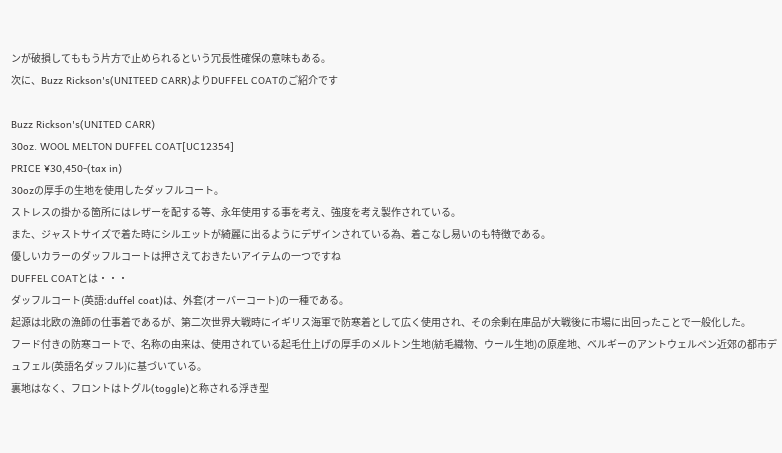ンが破損してももう片方で止められるという冗長性確保の意味もある。
次に、Buzz Rickson's(UNITEED CARR)よりDUFFEL COATのご紹介です

Buzz Rickson's(UNITED CARR)
30oz. WOOL MELTON DUFFEL COAT[UC12354]
PRICE ¥30,450-(tax in)
30ozの厚手の生地を使用したダッフルコート。
ストレスの掛かる箇所にはレザーを配する等、永年使用する事を考え、強度を考え製作されている。
また、ジャストサイズで着た時にシルエットが綺麗に出るようにデザインされている為、着こなし易いのも特徴である。
優しいカラーのダッフルコートは押さえておきたいアイテムの一つですね
DUFFEL COATとは・・・
ダッフルコート(英語:duffel coat)は、外套(オーバーコート)の一種である。
起源は北欧の漁師の仕事着であるが、第二次世界大戦時にイギリス海軍で防寒着として広く使用され、その余剰在庫品が大戦後に市場に出回ったことで一般化した。
フード付きの防寒コートで、名称の由来は、使用されている起毛仕上げの厚手のメルトン生地(紡毛織物、ウール生地)の原産地、ベルギーのアントウェルペン近郊の都市デュフェル(英語名ダッフル)に基づいている。
裏地はなく、フロントはトグル(toggle)と称される浮き型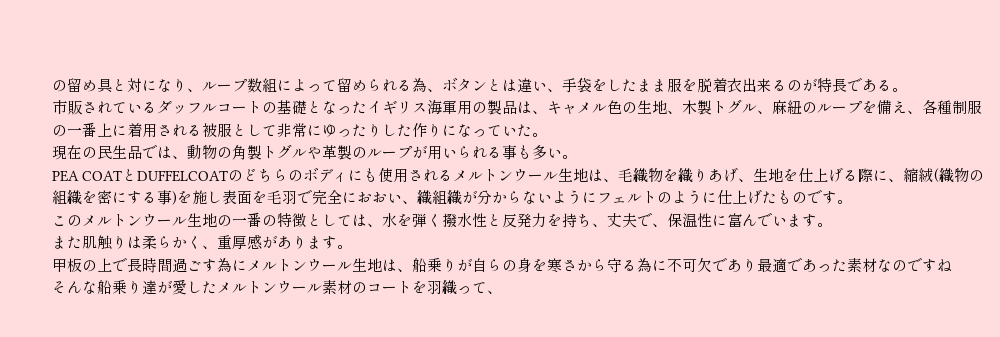の留め具と対になり、ループ数組によって留められる為、ボタンとは違い、手袋をしたまま服を脱着衣出来るのが特長である。
市販されているダッフルコートの基礎となったイギリス海軍用の製品は、キャメル色の生地、木製トグル、麻紐のループを備え、各種制服の一番上に着用される被服として非常にゆったりした作りになっていた。
現在の民生品では、動物の角製トグルや革製のループが用いられる事も多い。
PEA COATとDUFFELCOATのどちらのボディにも使用されるメルトンウール生地は、毛織物を織りあげ、生地を仕上げる際に、縮絨(織物の組織を密にする事)を施し表面を毛羽で完全におおい、織組織が分からないようにフェルトのように仕上げたものです。
このメルトンウール生地の一番の特徴としては、水を弾く撥水性と反発力を持ち、丈夫で、保温性に富んでいます。
また肌触りは柔らかく、重厚感があります。
甲板の上で長時間過ごす為にメルトンウール生地は、船乗りが自らの身を寒さから守る為に不可欠であり最適であった素材なのですね
そんな船乗り達が愛したメルトンウール素材のコートを羽織って、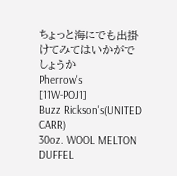ちょっと海にでも出掛けてみてはいかがでしょうか
Pherrow's
[11W-POJ1]
Buzz Rickson's(UNITED CARR)
30oz. WOOL MELTON DUFFEL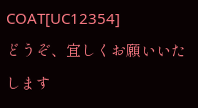COAT[UC12354]
どうぞ、宜しくお願いいたします